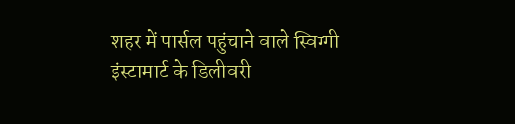शहर में पार्सल पहुंचाने वाले स्विग्गी इंस्टामार्ट के डिलीवरी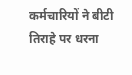कर्मचारियों ने बीटी तिराहे पर धरना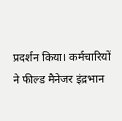प्रदर्शन किया। कर्मचारियों ने फील्ड मैनेजर इंद्रभान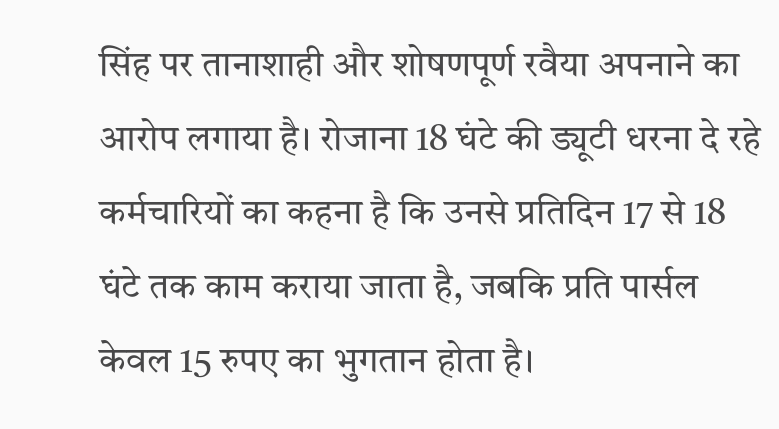सिंह पर तानाशाही और शोषणपूर्ण रवैया अपनाने का आरोप लगाया है। रोजाना 18 घंटे की ड्यूटी धरना दे रहे कर्मचारियों का कहना है कि उनसे प्रतिदिन 17 से 18 घंटे तक काम कराया जाता है, जबकि प्रति पार्सल केवल 15 रुपए का भुगतान होता है।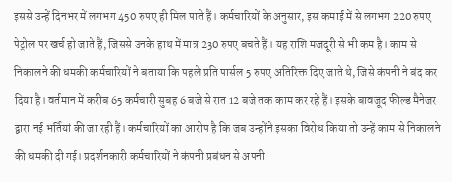इससे उन्हें दिनभर में लगभग 450 रुपए ही मिल पाते हैं। कर्मचारियों के अनुसार, इस कमाई में से लगभग 220 रुपए पेट्रोल पर खर्च हो जाते हैं, जिससे उनके हाथ में मात्र 230 रुपए बचते हैं। यह राशि मजदूरी से भी कम है। काम से निकालने की धमकी कर्मचारियों ने बताया कि पहले प्रति पार्सल 5 रुपए अतिरिक्त दिए जाते थे, जिसे कंपनी ने बंद कर दिया है। वर्तमान में करीब 65 कर्मचारी सुबह 6 बजे से रात 12 बजे तक काम कर रहे हैं। इसके बावजूद फील्ड मैनेजर द्वारा नई भर्तियां की जा रही हैं। कर्मचारियों का आरोप है कि जब उन्होंने इसका विरोध किया तो उन्हें काम से निकालने की धमकी दी गई। प्रदर्शनकारी कर्मचारियों ने कंपनी प्रबंधन से अपनी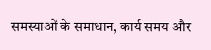समस्याओं के समाधान, कार्य समय और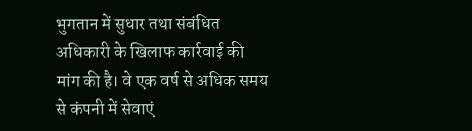भुगतान में सुधार तथा संबंधित अधिकारी के खिलाफ कार्रवाई की मांग की है। वे एक वर्ष से अधिक समय से कंपनी में सेवाएं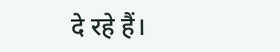दे रहे हैं।